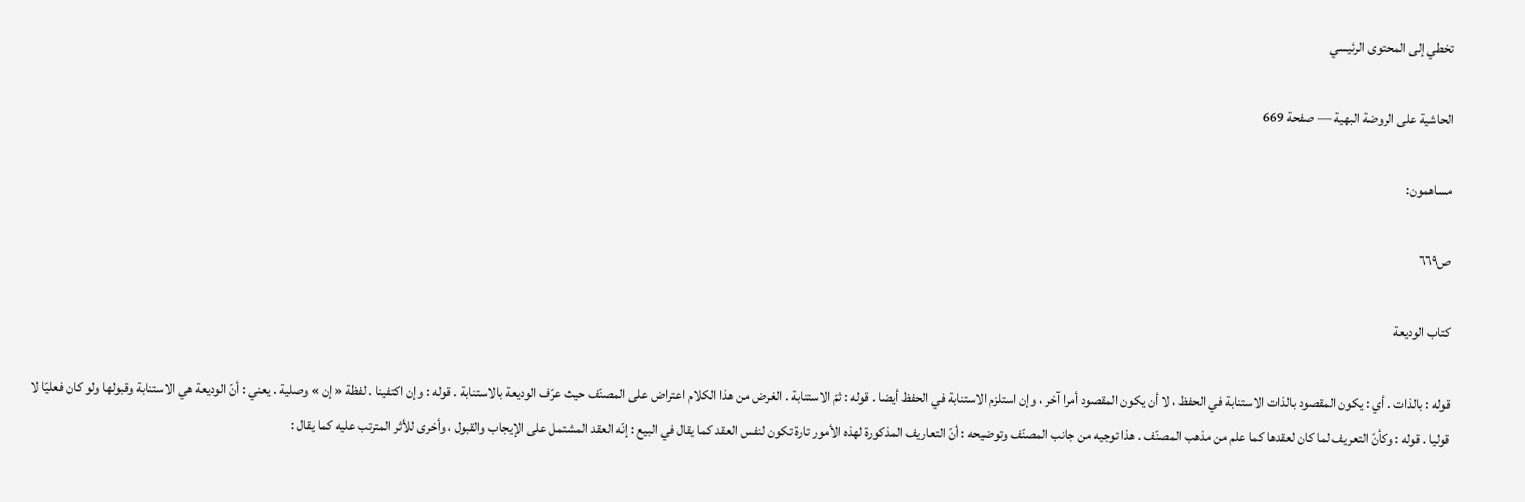تخطي إلى المحتوى الرئيسي

الحاشية على الروضة البهية — صفحة 669

مساهمون:

ص٦٦٩

كتاب الوديعة

قوله : بالذات . أي : يكون المقصود بالذات الاستنابة في الحفظ ، لا أن يكون المقصود أمرا آخر ، وإن استلزم الاستنابة في الحفظ أيضا . قوله : ثمّ الاستنابة . الغرض من هذا الكلام اعتراض على المصنّف حيث عرّف الوديعة بالاستنابة . قوله : وإن اكتفينا . لفظة « إن » وصلية . يعني : أنّ الوديعة هي الاستنابة وقبولها ولو كان فعليّا لا قوليا . قوله : وكأنّ التعريف لما كان لعقدها كما علم من مذهب المصنّف . هذا توجيه من جانب المصنّف وتوضيحه : أنّ التعاريف المذكورة لهذه الأمور تارة تكون لنفس العقد كما يقال في البيع : إنّه العقد المشتمل على الإيجاب والقبول ، وأخرى للأثر المترتب عليه كما يقال :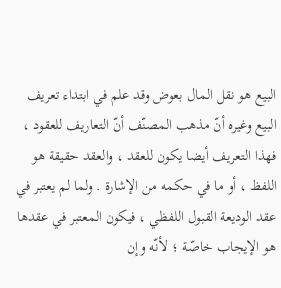البيع هو نقل المال بعوض وقد علم في ابتداء تعريف البيع وغيره أنّ مذهب المصنّف أنّ التعاريف للعقود ، فهذا التعريف أيضا يكون للعقد ، والعقد حقيقة هو اللفظ ، أو ما في حكمه من الإشارة . ولما لم يعتبر في عقد الوديعة القبول اللفظي ، فيكون المعتبر في عقدها هو الإيجاب خاصّة ؛ لأنّه وإن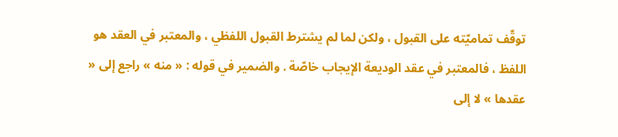توقّف تماميّته على القبول ، ولكن لما لم يشترط القبول اللفظي ، والمعتبر في العقد هو اللفظ ، فالمعتبر في عقد الوديعة الإيجاب خاصّة . والضمير في قوله : « منه » راجع إلى « عقدها » لا إلى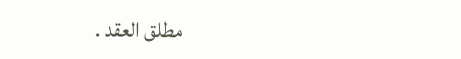مطلق العقد .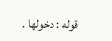قوله : دخولها .